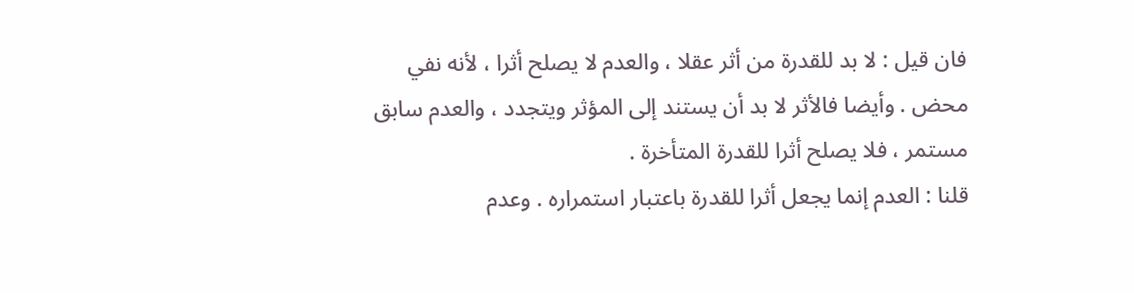فان قيل : لا بد للقدرة من أثر عقلا ، والعدم لا يصلح أثرا ، لأنه نفي
محض . وأيضا فالأثر لا بد أن يستند إلى المؤثر ويتجدد ، والعدم سابق
مستمر ، فلا يصلح أثرا للقدرة المتأخرة .
قلنا : العدم إنما يجعل أثرا للقدرة باعتبار استمراره . وعدم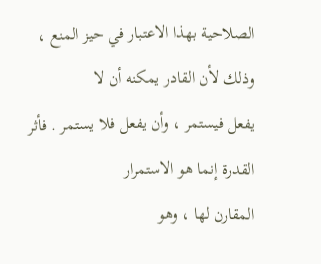الصلاحية بهذا الاعتبار في حيز المنع ، وذلك لأن القادر يمكنه أن لا
يفعل فيستمر ، وأن يفعل فلا يستمر . فأثر القدرة إنما هو الاستمرار
المقارن لها ، وهو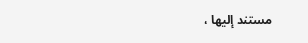مستند إليها ،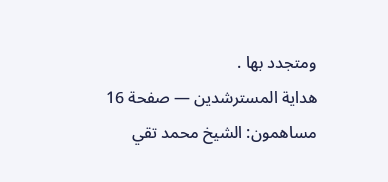ومتجدد بها .
هداية المسترشدين — صفحة 16
مساهمون: الشيخ محمد تقي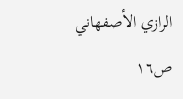الرازي الأصفهاني
ص١٦